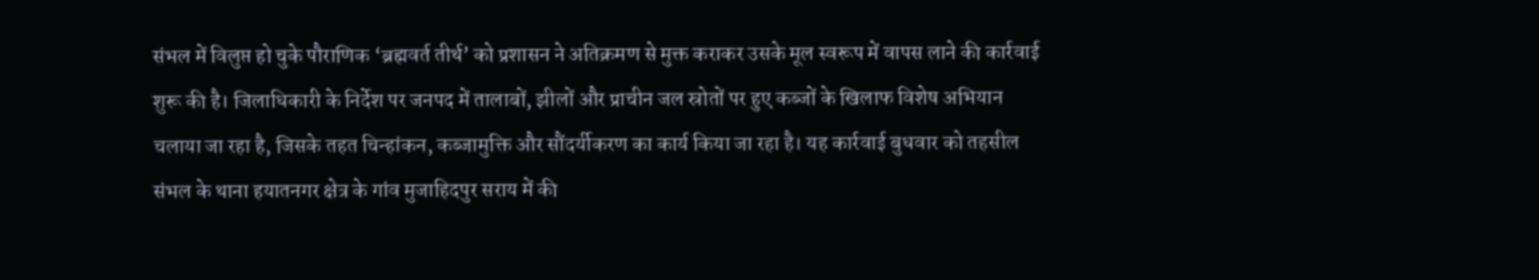संभल में विलुप्त हो चुके पौराणिक ‘ब्रह्मवर्त तीर्थ’ को प्रशासन ने अतिक्रमण से मुक्त कराकर उसके मूल स्वरूप में वापस लाने की कार्रवाई शुरू की है। जिलाधिकारी के निर्देश पर जनपद में तालाबों, झीलों और प्राचीन जल स्रोतों पर हुए कब्जों के खिलाफ विशेष अभियान चलाया जा रहा है, जिसके तहत चिन्हांकन, कब्जामुक्ति और सौंदर्यीकरण का कार्य किया जा रहा है। यह कार्रवाई बुधवार को तहसील संभल के थाना हयातनगर क्षेत्र के गांव मुजाहिदपुर सराय में की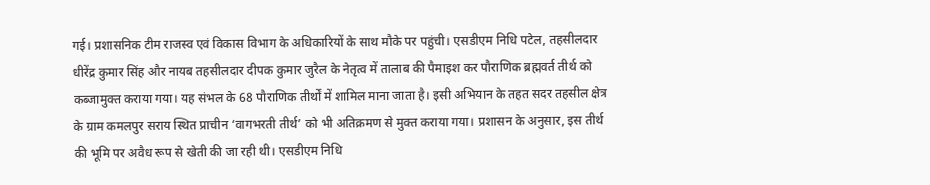गई। प्रशासनिक टीम राजस्व एवं विकास विभाग के अधिकारियों के साथ मौके पर पहुंची। एसडीएम निधि पटेल, तहसीलदार धीरेंद्र कुमार सिंह और नायब तहसीलदार दीपक कुमार जुरैल के नेतृत्व में तालाब की पैमाइश कर पौराणिक ब्रह्मवर्त तीर्थ को कब्जामुक्त कराया गया। यह संभल के 68 पौराणिक तीर्थों में शामिल माना जाता है। इसी अभियान के तहत सदर तहसील क्षेत्र के ग्राम कमलपुर सराय स्थित प्राचीन ‘वागभरती तीर्थ’ को भी अतिक्रमण से मुक्त कराया गया। प्रशासन के अनुसार, इस तीर्थ की भूमि पर अवैध रूप से खेती की जा रही थी। एसडीएम निधि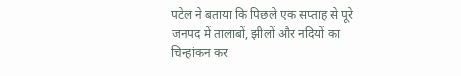पटेल ने बताया कि पिछले एक सप्ताह से पूरे जनपद में तालाबों, झीलों और नदियों का चिन्हांकन कर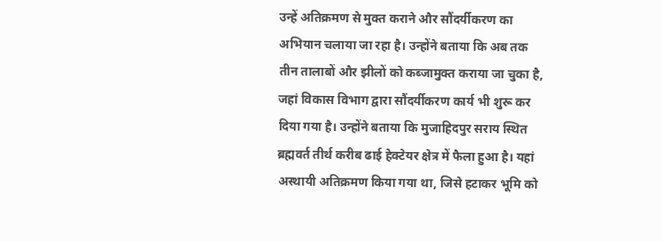उन्हें अतिक्रमण से मुक्त कराने और सौंदर्यीकरण का अभियान चलाया जा रहा है। उन्होंने बताया कि अब तक तीन तालाबों और झीलों को कब्जामुक्त कराया जा चुका है, जहां विकास विभाग द्वारा सौंदर्यीकरण कार्य भी शुरू कर दिया गया है। उन्होंने बताया कि मुजाहिदपुर सराय स्थित ब्रह्मवर्त तीर्थ करीब ढाई हेक्टेयर क्षेत्र में फैला हुआ है। यहां अस्थायी अतिक्रमण किया गया था, जिसे हटाकर भूमि को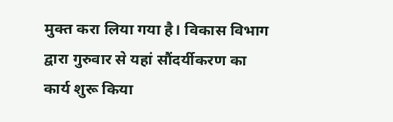मुक्त करा लिया गया है। विकास विभाग द्वारा गुरुवार से यहां सौंदर्यीकरण का कार्य शुरू किया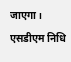जाएगा। एसडीएम निधि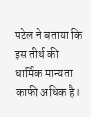पटेल ने बताया कि इस तीर्थ की धार्मिक मान्यता काफी अधिक है।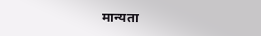मान्यता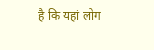है कि यहां लोग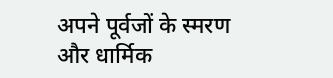अपने पूर्वजों के स्मरण और धार्मिक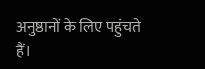अनुष्ठानों के लिए पहुंचते हैं।